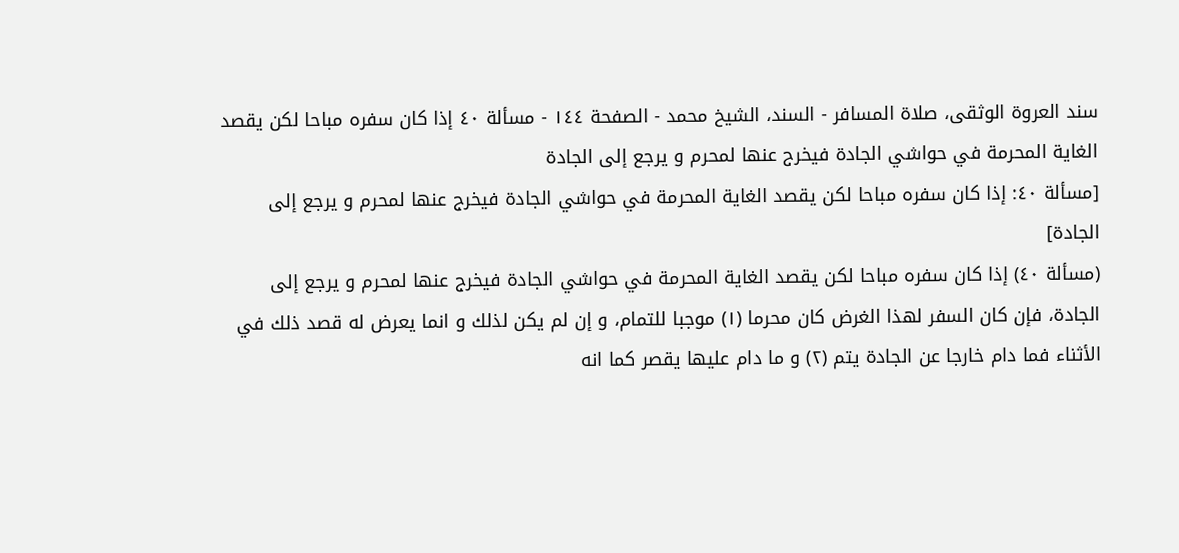سند العروة الوثقى، صلاة المسافر - السند، الشيخ محمد - الصفحة ١٤٤ - مسألة ٤٠ إذا كان سفره مباحا لكن يقصد الغاية المحرمة في حواشي الجادة فيخرج عنها لمحرم و يرجع إلى الجادة
[مسألة ٤٠: إذا كان سفره مباحا لكن يقصد الغاية المحرمة في حواشي الجادة فيخرج عنها لمحرم و يرجع إلى الجادة]
(مسألة ٤٠) إذا كان سفره مباحا لكن يقصد الغاية المحرمة في حواشي الجادة فيخرج عنها لمحرم و يرجع إلى الجادة، فإن كان السفر لهذا الغرض كان محرما (١) موجبا للتمام، و إن لم يكن لذلك و انما يعرض له قصد ذلك في الأثناء فما دام خارجا عن الجادة يتم (٢) و ما دام عليها يقصر كما انه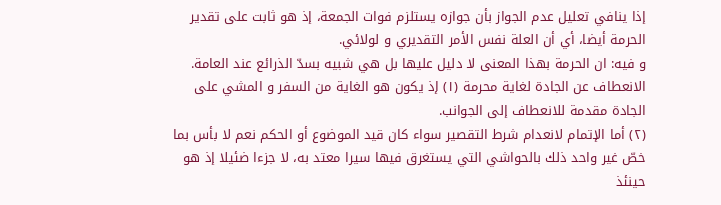إذا ينافي تعليل عدم الجواز بأن جوازه يستلزم فوات الجمعة، إذ هو ثابت على تقدير الحرمة أيضا، أي أن العلة نفس الأمر التقديري و لولائي.
و فيه: ان الحرمة بهذا المعنى لا دليل عليها بل هي شبيه بسدّ الذرائع عند العامة.
الانعطاف عن الجادة لغاية محرمة (١) إذ يكون هو الغاية من السفر و المشي على الجادة مقدمة للانعطاف إلى الجوانب.
(٢) أما الإتمام لانعدام شرط التقصير سواء كان قيد الموضوع أو الحكم نعم لا بأس بما خصّ غير واحد ذلك بالحواشي التي يستغرق فيها سيرا معتد به، لا جزءا ضئيلا إذ هو حينئذ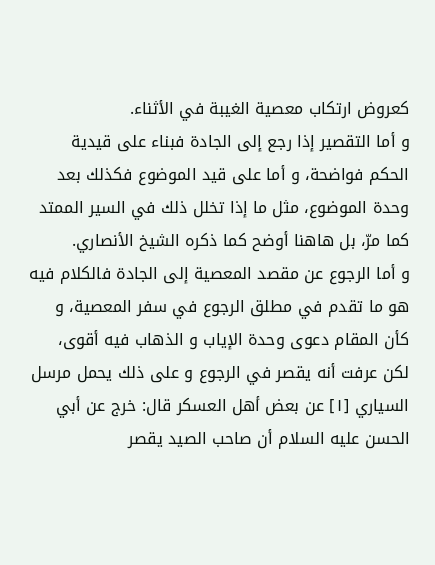كعروض ارتكاب معصية الغيبة في الأثناء.
و أما التقصير إذا رجع إلى الجادة فبناء على قيدية الحكم فواضحة، و أما على قيد الموضوع فكذلك بعد وحدة الموضوع، مثل ما إذا تخلل ذلك في السير الممتد كما مرّ، بل هاهنا أوضح كما ذكره الشيخ الأنصاري.
و أما الرجوع عن مقصد المعصية إلى الجادة فالكلام فيه هو ما تقدم في مطلق الرجوع في سفر المعصية، و كأن المقام دعوى وحدة الإياب و الذهاب فيه أقوى، لكن عرفت أنه يقصر في الرجوع و على ذلك يحمل مرسل السياري [١] عن بعض أهل العسكر قال: خرج عن أبي الحسن عليه السلام أن صاحب الصيد يقصر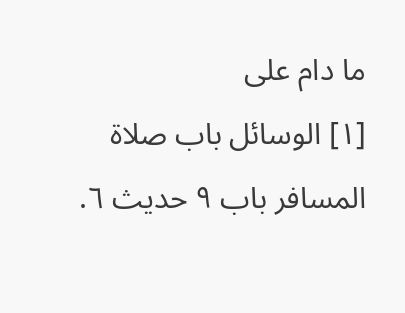ما دام على
[١] الوسائل باب صلاة المسافر باب ٩ حديث ٦.